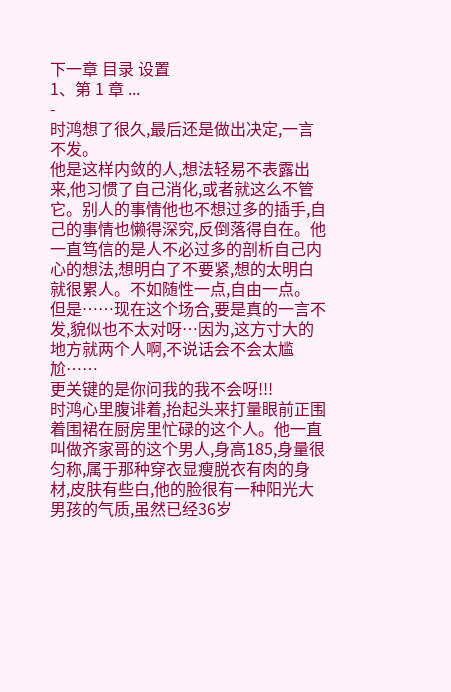下一章 目录 设置
1、第 1 章 ...
-
时鸿想了很久,最后还是做出决定,一言不发。
他是这样内敛的人,想法轻易不表露出来,他习惯了自己消化,或者就这么不管它。别人的事情他也不想过多的插手,自己的事情也懒得深究,反倒落得自在。他一直笃信的是人不必过多的剖析自己内心的想法,想明白了不要紧,想的太明白就很累人。不如随性一点,自由一点。
但是……现在这个场合,要是真的一言不发,貌似也不太对呀…因为,这方寸大的地方就两个人啊,不说话会不会太尴尬……
更关键的是你问我的我不会呀!!!
时鸿心里腹诽着,抬起头来打量眼前正围着围裙在厨房里忙碌的这个人。他一直叫做齐家哥的这个男人,身高185,身量很匀称,属于那种穿衣显瘦脱衣有肉的身材,皮肤有些白,他的脸很有一种阳光大男孩的气质,虽然已经36岁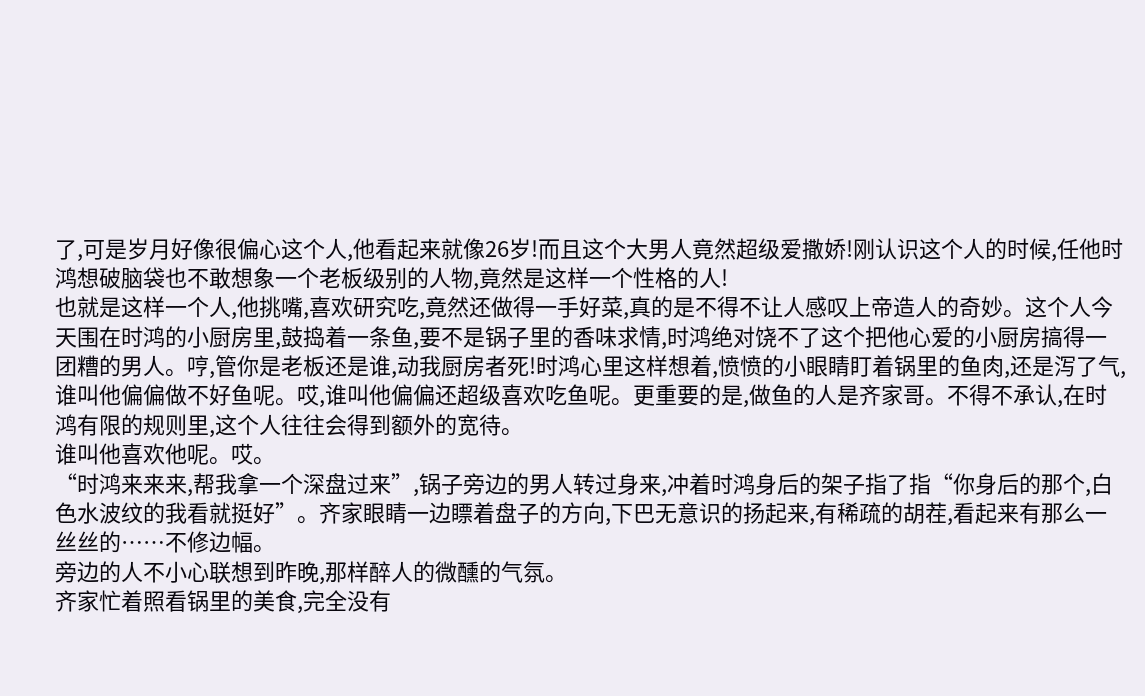了,可是岁月好像很偏心这个人,他看起来就像26岁!而且这个大男人竟然超级爱撒娇!刚认识这个人的时候,任他时鸿想破脑袋也不敢想象一个老板级别的人物,竟然是这样一个性格的人!
也就是这样一个人,他挑嘴,喜欢研究吃,竟然还做得一手好菜,真的是不得不让人感叹上帝造人的奇妙。这个人今天围在时鸿的小厨房里,鼓捣着一条鱼,要不是锅子里的香味求情,时鸿绝对饶不了这个把他心爱的小厨房搞得一团糟的男人。哼,管你是老板还是谁,动我厨房者死!时鸿心里这样想着,愤愤的小眼睛盯着锅里的鱼肉,还是泻了气,谁叫他偏偏做不好鱼呢。哎,谁叫他偏偏还超级喜欢吃鱼呢。更重要的是,做鱼的人是齐家哥。不得不承认,在时鸿有限的规则里,这个人往往会得到额外的宽待。
谁叫他喜欢他呢。哎。
“时鸿来来来,帮我拿一个深盘过来”,锅子旁边的男人转过身来,冲着时鸿身后的架子指了指“你身后的那个,白色水波纹的我看就挺好”。齐家眼睛一边瞟着盘子的方向,下巴无意识的扬起来,有稀疏的胡茬,看起来有那么一丝丝的……不修边幅。
旁边的人不小心联想到昨晚,那样醉人的微醺的气氛。
齐家忙着照看锅里的美食,完全没有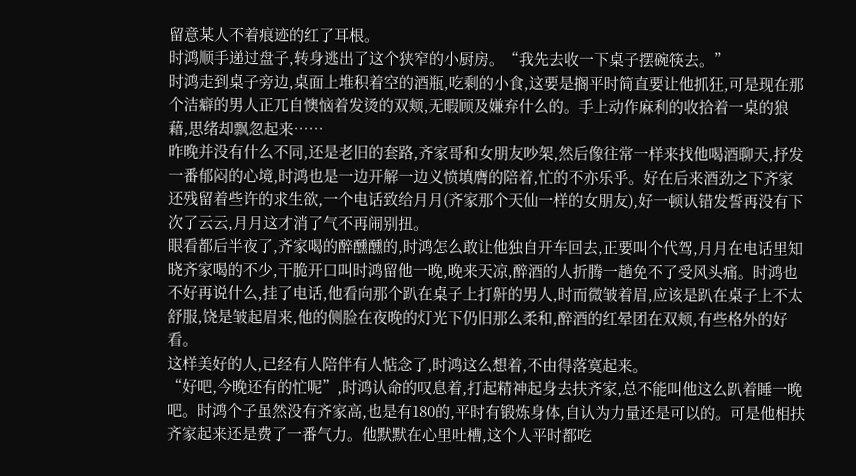留意某人不着痕迹的红了耳根。
时鸿顺手递过盘子,转身逃出了这个狭窄的小厨房。“我先去收一下桌子摆碗筷去。”
时鸿走到桌子旁边,桌面上堆积着空的酒瓶,吃剩的小食,这要是搁平时简直要让他抓狂,可是现在那个洁癖的男人正兀自懊恼着发烫的双颊,无暇顾及嫌弃什么的。手上动作麻利的收拾着一桌的狼藉,思绪却飘忽起来……
昨晚并没有什么不同,还是老旧的套路,齐家哥和女朋友吵架,然后像往常一样来找他喝酒聊天,抒发一番郁闷的心境,时鸿也是一边开解一边义愤填膺的陪着,忙的不亦乐乎。好在后来酒劲之下齐家还残留着些许的求生欲,一个电话致给月月(齐家那个天仙一样的女朋友),好一顿认错发誓再没有下次了云云,月月这才消了气不再闹别扭。
眼看都后半夜了,齐家喝的醉醺醺的,时鸿怎么敢让他独自开车回去,正要叫个代驾,月月在电话里知晓齐家喝的不少,干脆开口叫时鸿留他一晚,晚来天凉,醉酒的人折腾一趟免不了受风头痛。时鸿也不好再说什么,挂了电话,他看向那个趴在桌子上打鼾的男人,时而微皱着眉,应该是趴在桌子上不太舒服,饶是皱起眉来,他的侧脸在夜晚的灯光下仍旧那么柔和,醉酒的红晕团在双颊,有些格外的好看。
这样美好的人,已经有人陪伴有人惦念了,时鸿这么想着,不由得落寞起来。
“好吧,今晚还有的忙呢”,时鸿认命的叹息着,打起精神起身去扶齐家,总不能叫他这么趴着睡一晚吧。时鸿个子虽然没有齐家高,也是有180的,平时有锻炼身体,自认为力量还是可以的。可是他相扶齐家起来还是费了一番气力。他默默在心里吐槽,这个人平时都吃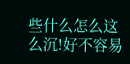些什么怎么这么沉!好不容易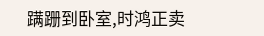蹒跚到卧室,时鸿正卖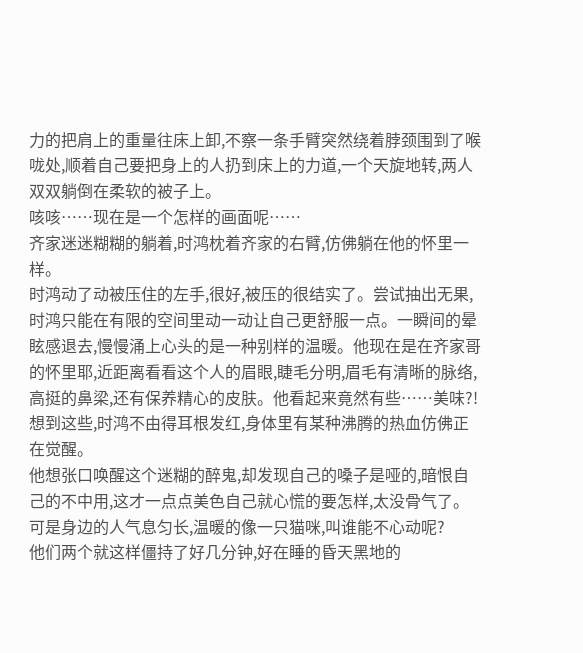力的把肩上的重量往床上卸,不察一条手臂突然绕着脖颈围到了喉咙处,顺着自己要把身上的人扔到床上的力道,一个天旋地转,两人双双躺倒在柔软的被子上。
咳咳……现在是一个怎样的画面呢……
齐家迷迷糊糊的躺着,时鸿枕着齐家的右臂,仿佛躺在他的怀里一样。
时鸿动了动被压住的左手,很好,被压的很结实了。尝试抽出无果,时鸿只能在有限的空间里动一动让自己更舒服一点。一瞬间的晕眩感退去,慢慢涌上心头的是一种别样的温暖。他现在是在齐家哥的怀里耶,近距离看看这个人的眉眼,睫毛分明,眉毛有清晰的脉络,高挺的鼻梁,还有保养精心的皮肤。他看起来竟然有些……美味?!
想到这些,时鸿不由得耳根发红,身体里有某种沸腾的热血仿佛正在觉醒。
他想张口唤醒这个迷糊的醉鬼,却发现自己的嗓子是哑的,暗恨自己的不中用,这才一点点美色自己就心慌的要怎样,太没骨气了。可是身边的人气息匀长,温暖的像一只猫咪,叫谁能不心动呢?
他们两个就这样僵持了好几分钟,好在睡的昏天黑地的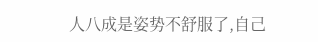人八成是姿势不舒服了,自己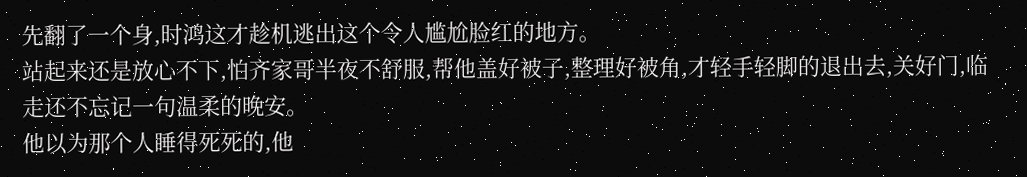先翻了一个身,时鸿这才趁机逃出这个令人尴尬脸红的地方。
站起来还是放心不下,怕齐家哥半夜不舒服,帮他盖好被子,整理好被角,才轻手轻脚的退出去,关好门,临走还不忘记一句温柔的晚安。
他以为那个人睡得死死的,他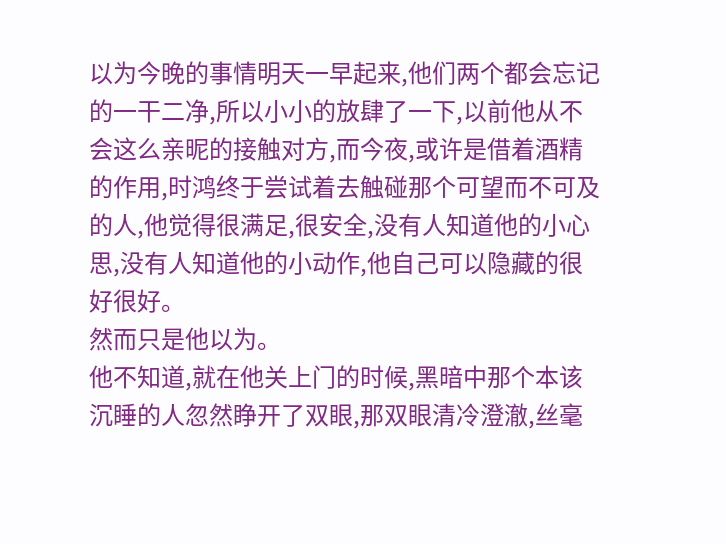以为今晚的事情明天一早起来,他们两个都会忘记的一干二净,所以小小的放肆了一下,以前他从不会这么亲昵的接触对方,而今夜,或许是借着酒精的作用,时鸿终于尝试着去触碰那个可望而不可及的人,他觉得很满足,很安全,没有人知道他的小心思,没有人知道他的小动作,他自己可以隐藏的很好很好。
然而只是他以为。
他不知道,就在他关上门的时候,黑暗中那个本该沉睡的人忽然睁开了双眼,那双眼清冷澄澈,丝毫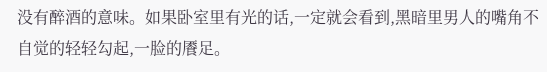没有醉酒的意味。如果卧室里有光的话,一定就会看到,黑暗里男人的嘴角不自觉的轻轻勾起,一脸的餍足。